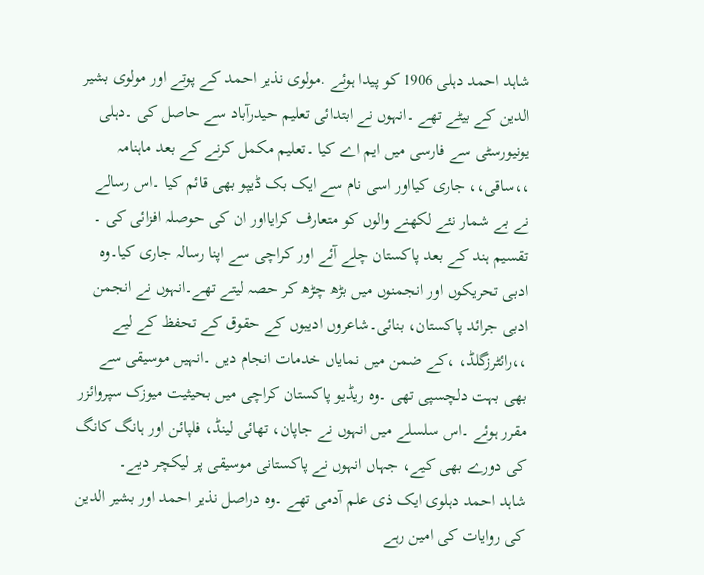شاہد احمد دہلی 1906 کو پیدا ہوئے .مولوی نذیر احمد کے پوتے اور مولوی بشیر الدین کے بیٹے تھے ۔انہوں نے ابتدائی تعلیم حیدرآباد سے حاصل کی ۔دہلی یونیورسٹی سے فارسی میں ایم اے کیا ۔تعلیم مکمل کرنے کے بعد ماہنامہ ،،ساقی،، جاری کیااور اسی نام سے ایک بک ڈیپو بھی قائم کیا ۔اس رسالے نے بے شمار نئے لکھنے والوں کو متعارف کرایااور ان کی حوصلہ افزائی کی ۔
تقسیم ہند کے بعد پاکستان چلے آئے اور کراچی سے اپنا رسالہ جاری کیا۔وہ ادبی تحریکوں اور انجمنوں میں بڑھ چڑھ کر حصہ لیتے تھے۔انہوں نے انجمن ادبی جرائد پاکستان، بنائی۔شاعروں ادیبوں کے حقوق کے تحفظ کے لیے ،،رائٹرزگلڈ، ،کے ضمن میں نمایاں خدمات انجام دیں ۔انہیں موسیقی سے بھی بہت دلچسپی تھی ۔وہ ریڈیو پاکستان کراچی میں بحیثیت میوزک سپروائزر مقرر ہوئے ۔اس سلسلے میں انہوں نے جاپان، تھائی لینڈ، فلپائن اور ہانگ کانگ کی دورے بھی کیے، جہاں انہوں نے پاکستانی موسیقی پر لیکچر دیے۔
شاہد احمد دہلوی ایک ذی علم آدمی تھے ۔وہ دراصل نذیر احمد اور بشیر الدین کی روایات کی امین رہے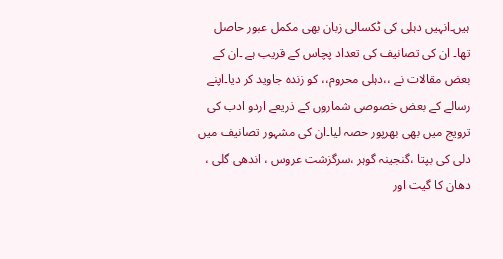ہیں۔انہیں دہلی کی ٹکسالی زبان بھی مکمل عبور حاصل تھا۔ ان کی تصانیف کی تعداد پچاس کے قریب ہے ۔ان کے بعض مقالات نے ،،دہلی محروم،، کو زندہ جاوید کر دیا۔اپنے رسالے کے بعض خصوصی شماروں کے ذریعے اردو ادب کی ترویج میں بھی بھرپور حصہ لیا۔ان کی مشہور تصانیف میں دلی کی بپتا ،گنجینہ گوہر ،سرگزشت عروس ، اندھی گلی ، دھان کا گیت اور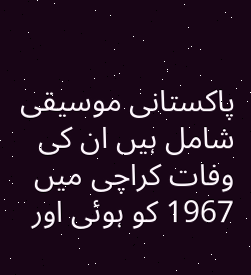پاکستانی موسیقی شامل ہیں ان کی وفات کراچی میں 1967 کو ہوئی اور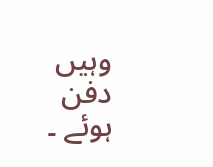وہیں دفن ہوئے ۔